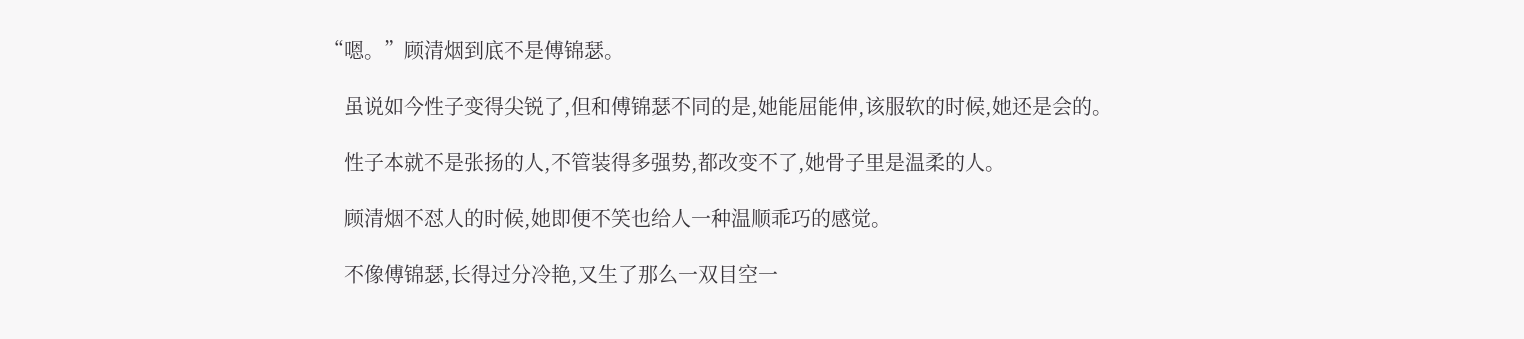“嗯。”顾清烟到底不是傅锦瑟。

    虽说如今性子变得尖锐了,但和傅锦瑟不同的是,她能屈能伸,该服软的时候,她还是会的。

    性子本就不是张扬的人,不管装得多强势,都改变不了,她骨子里是温柔的人。

    顾清烟不怼人的时候,她即便不笑也给人一种温顺乖巧的感觉。

    不像傅锦瑟,长得过分冷艳,又生了那么一双目空一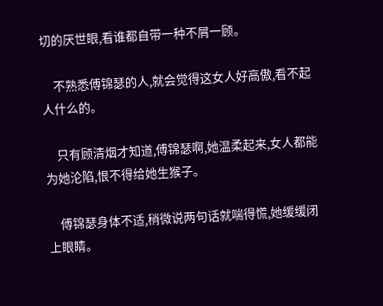切的厌世眼,看谁都自带一种不屑一顾。

    不熟悉傅锦瑟的人,就会觉得这女人好高傲,看不起人什么的。

    只有顾清烟才知道,傅锦瑟啊,她温柔起来,女人都能为她沦陷,恨不得给她生猴子。

    傅锦瑟身体不适,稍微说两句话就喘得慌,她缓缓闭上眼睛。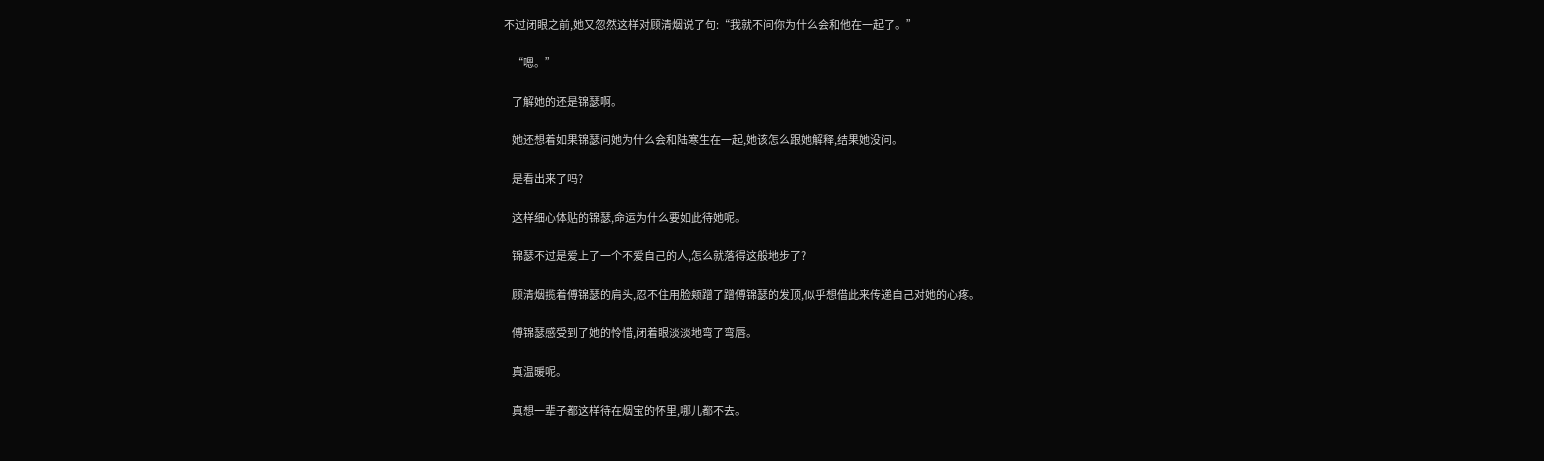不过闭眼之前,她又忽然这样对顾清烟说了句:“我就不问你为什么会和他在一起了。”

    “嗯。”

    了解她的还是锦瑟啊。

    她还想着如果锦瑟问她为什么会和陆寒生在一起,她该怎么跟她解释,结果她没问。

    是看出来了吗?

    这样细心体贴的锦瑟,命运为什么要如此待她呢。

    锦瑟不过是爱上了一个不爱自己的人,怎么就落得这般地步了?

    顾清烟揽着傅锦瑟的肩头,忍不住用脸颊蹭了蹭傅锦瑟的发顶,似乎想借此来传递自己对她的心疼。

    傅锦瑟感受到了她的怜惜,闭着眼淡淡地弯了弯唇。

    真温暖呢。

    真想一辈子都这样待在烟宝的怀里,哪儿都不去。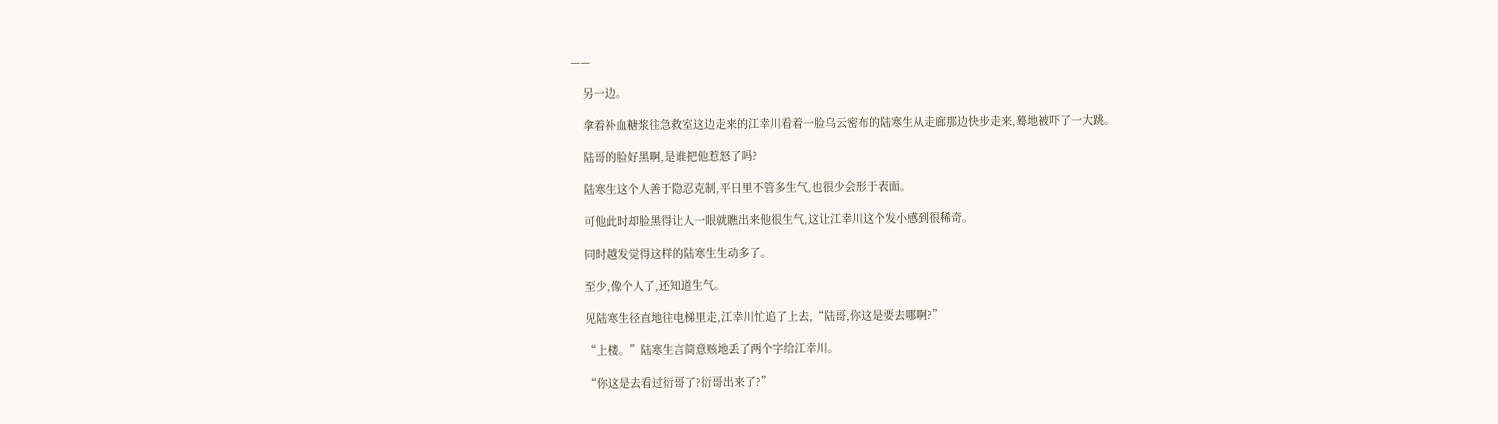——

    另一边。

    拿着补血糖浆往急救室这边走来的江幸川看着一脸乌云密布的陆寒生从走廊那边快步走来,蓦地被吓了一大跳。

    陆哥的脸好黑啊,是谁把他惹怒了吗?

    陆寒生这个人善于隐忍克制,平日里不管多生气,也很少会形于表面。

    可他此时却脸黑得让人一眼就瞧出来他很生气,这让江幸川这个发小感到很稀奇。

    同时越发觉得这样的陆寒生生动多了。

    至少,像个人了,还知道生气。

    见陆寒生径直地往电梯里走,江幸川忙追了上去,“陆哥,你这是要去哪啊?”

    “上楼。”陆寒生言简意赅地丢了两个字给江幸川。

    “你这是去看过衍哥了?衍哥出来了?”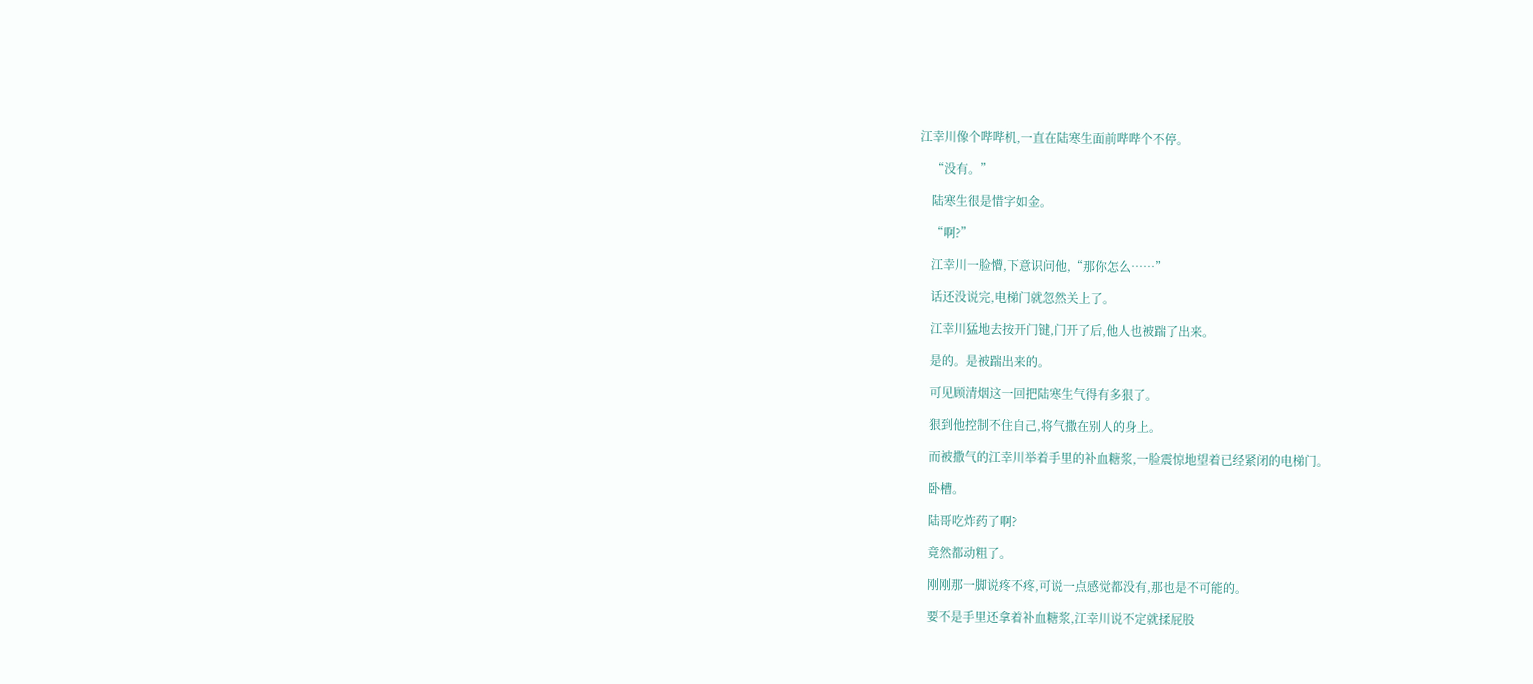江幸川像个哔哔机,一直在陆寒生面前哔哔个不停。

    “没有。”

    陆寒生很是惜字如金。

    “啊?”

    江幸川一脸懵,下意识问他,“那你怎么……”

    话还没说完,电梯门就忽然关上了。

    江幸川猛地去按开门键,门开了后,他人也被踹了出来。

    是的。是被踹出来的。

    可见顾清烟这一回把陆寒生气得有多狠了。

    狠到他控制不住自己,将气撒在别人的身上。

    而被撒气的江幸川举着手里的补血糖浆,一脸震惊地望着已经紧闭的电梯门。

    卧槽。

    陆哥吃炸药了啊?

    竟然都动粗了。

    刚刚那一脚说疼不疼,可说一点感觉都没有,那也是不可能的。

    要不是手里还拿着补血糖浆,江幸川说不定就揉屁股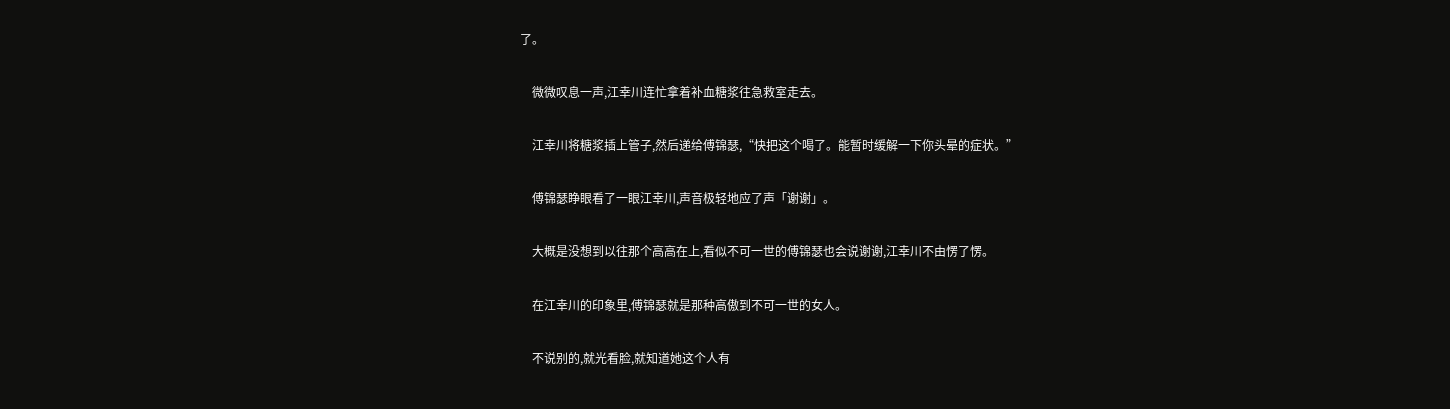了。

    微微叹息一声,江幸川连忙拿着补血糖浆往急救室走去。

    江幸川将糖浆插上管子,然后递给傅锦瑟,“快把这个喝了。能暂时缓解一下你头晕的症状。”

    傅锦瑟睁眼看了一眼江幸川,声音极轻地应了声「谢谢」。

    大概是没想到以往那个高高在上,看似不可一世的傅锦瑟也会说谢谢,江幸川不由愣了愣。

    在江幸川的印象里,傅锦瑟就是那种高傲到不可一世的女人。

    不说别的,就光看脸,就知道她这个人有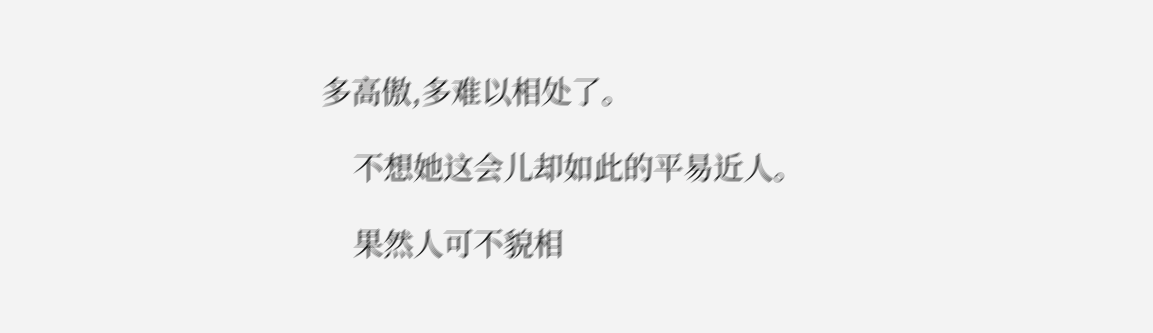多高傲,多难以相处了。

    不想她这会儿却如此的平易近人。

    果然人可不貌相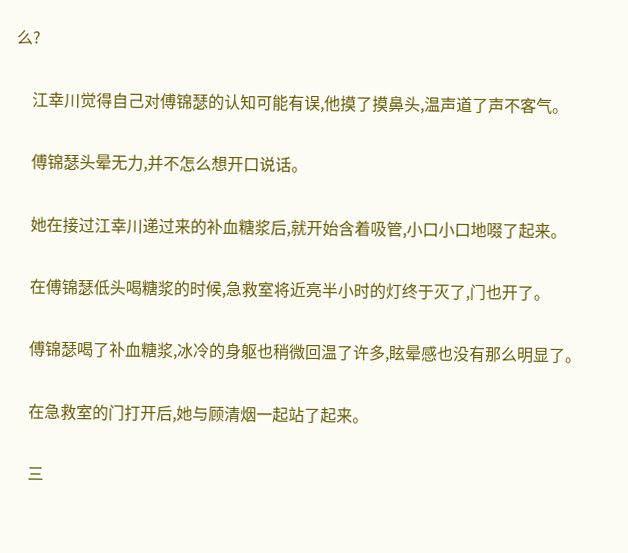么?

    江幸川觉得自己对傅锦瑟的认知可能有误,他摸了摸鼻头,温声道了声不客气。

    傅锦瑟头晕无力,并不怎么想开口说话。

    她在接过江幸川递过来的补血糖浆后,就开始含着吸管,小口小口地啜了起来。

    在傅锦瑟低头喝糖浆的时候,急救室将近亮半小时的灯终于灭了,门也开了。

    傅锦瑟喝了补血糖浆,冰冷的身躯也稍微回温了许多,眩晕感也没有那么明显了。

    在急救室的门打开后,她与顾清烟一起站了起来。

    三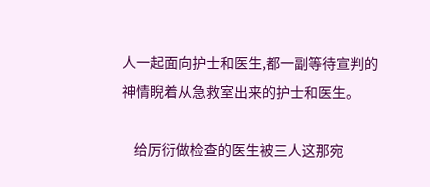人一起面向护士和医生,都一副等待宣判的神情睨着从急救室出来的护士和医生。

    给厉衍做检查的医生被三人这那宛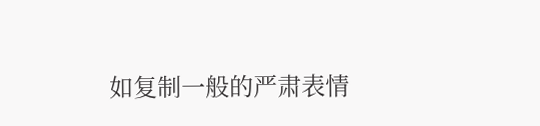如复制一般的严肃表情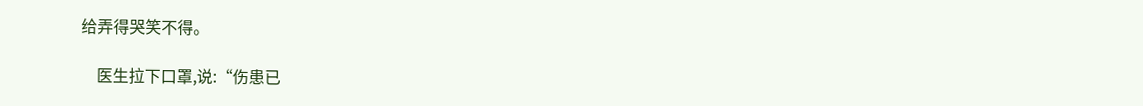给弄得哭笑不得。

    医生拉下口罩,说:“伤患已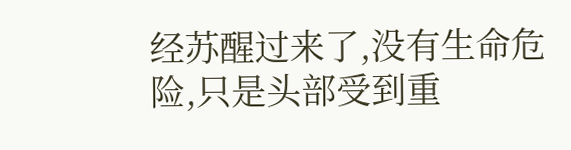经苏醒过来了,没有生命危险,只是头部受到重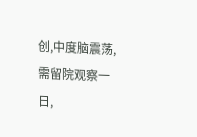创,中度脑震荡,需留院观察一日,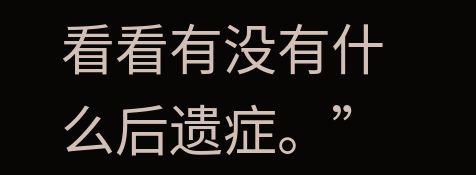看看有没有什么后遗症。”